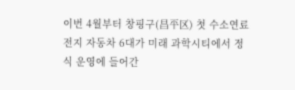이번 4월부터 창핑구(昌平区) 첫 수소연료전지 자동차 6대가 미래 과학시티에서 정식 운영에 들어간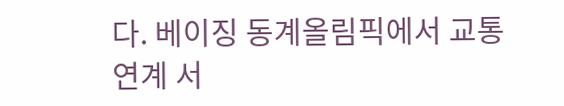다. 베이징 동계올림픽에서 교통 연계 서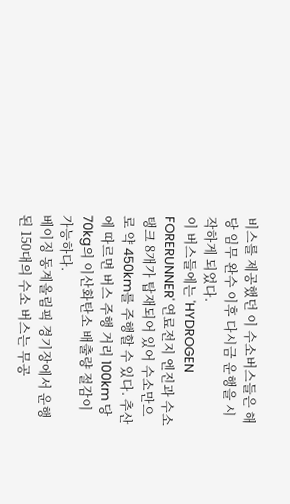비스를 제공했던 이 수소버스들은 해당 임무 완수 이후 다시금 운행을 시작하게 되었다.
이 버스들에는 'HYDROGEN FORERUNNER' 연료전지 엔진과 수소 탱크 8개가 탑재되어 있어 수소만으로 약 450km를 주행할 수 있다. 추산에 따르면 버스 주행 거리 100km 당 70kg의 이산화탄소 배출량 절감이 가능하다.
베이징 동계올림픽 경기장에서 운행된 150대의 수소 버스는 무공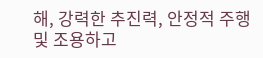해, 강력한 추진력, 안정적 주행 및 조용하고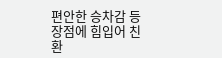편안한 승차감 등 장점에 힘입어 친환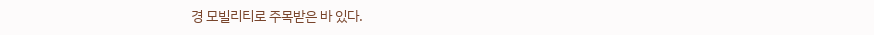경 모빌리티로 주목받은 바 있다.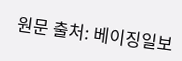원문 출처: 베이징일보